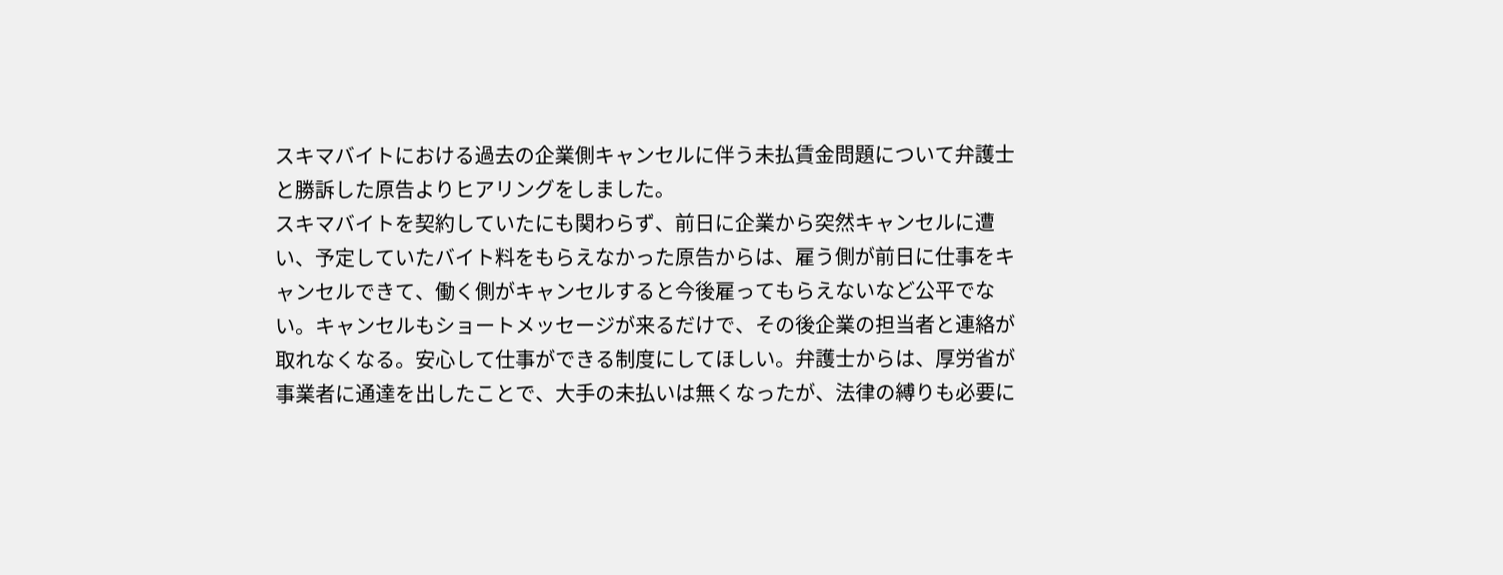スキマバイトにおける過去の企業側キャンセルに伴う未払賃金問題について弁護士と勝訴した原告よりヒアリングをしました。
スキマバイトを契約していたにも関わらず、前日に企業から突然キャンセルに遭い、予定していたバイト料をもらえなかった原告からは、雇う側が前日に仕事をキャンセルできて、働く側がキャンセルすると今後雇ってもらえないなど公平でない。キャンセルもショートメッセージが来るだけで、その後企業の担当者と連絡が取れなくなる。安心して仕事ができる制度にしてほしい。弁護士からは、厚労省が事業者に通達を出したことで、大手の未払いは無くなったが、法律の縛りも必要に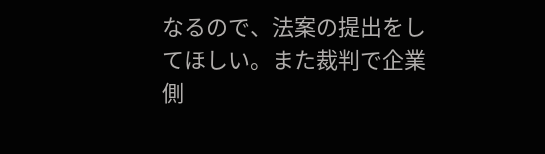なるので、法案の提出をしてほしい。また裁判で企業側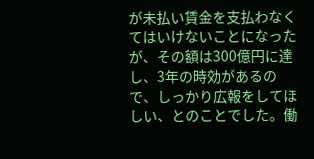が未払い賃金を支払わなくてはいけないことになったが、その額は300億円に達し、3年の時効があるので、しっかり広報をしてほしい、とのことでした。働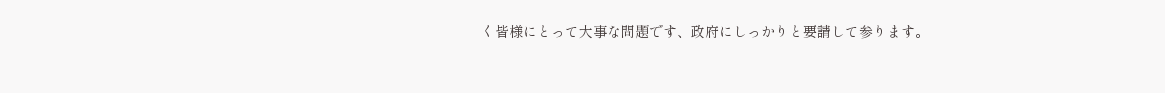く皆様にとって大事な問題です、政府にしっかりと要請して参ります。